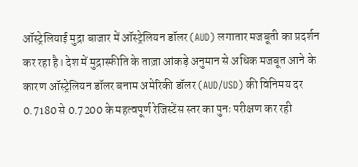ऑस्ट्रेलियाई मुद्रा बाजार में ऑस्ट्रेलियन डॉलर (AUD) लगातार मजबूती का प्रदर्शन कर रहा है। देश में मुद्रास्फीति के ताज़ा आंकड़े अनुमान से अधिक मजबूत आने के कारण ऑस्ट्रेलियन डॉलर बनाम अमेरिकी डॉलर (AUD/USD) की विनिमय दर 0.7180 से 0.7200 के महत्वपूर्ण रेजिस्टेंस स्तर का पुनः परीक्षण कर रही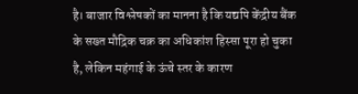है। बाजार विश्लेषकों का मानना है कि यद्यपि केंद्रीय बैंक के सख्त मौद्रिक चक्र का अधिकांश हिस्सा पूरा हो चुका है, लेकिन महंगाई के ऊंचे स्तर के कारण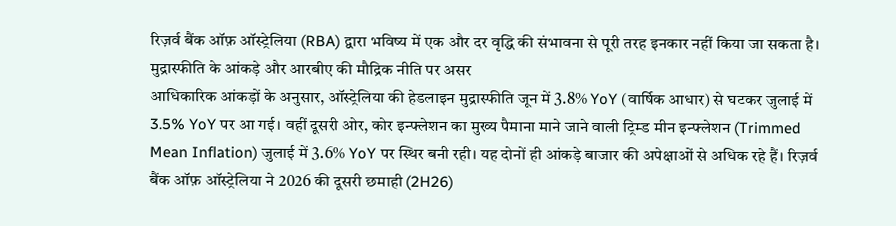रिज़र्व बैंक ऑफ़ ऑस्ट्रेलिया (RBA) द्वारा भविष्य में एक और दर वृद्धि की संभावना से पूरी तरह इनकार नहीं किया जा सकता है।
मुद्रास्फीति के आंकड़े और आरबीए की मौद्रिक नीति पर असर
आधिकारिक आंकड़ों के अनुसार, ऑस्ट्रेलिया की हेडलाइन मुद्रास्फीति जून में 3.8% YoY (वार्षिक आधार) से घटकर जुलाई में 3.5% YoY पर आ गई। वहीं दूसरी ओर, कोर इन्फ्लेशन का मुख्य पैमाना माने जाने वाली ट्रिम्ड मीन इन्फ्लेशन (Trimmed Mean Inflation) जुलाई में 3.6% YoY पर स्थिर बनी रही। यह दोनों ही आंकड़े बाजार की अपेक्षाओं से अधिक रहे हैं। रिज़र्व बैंक ऑफ़ ऑस्ट्रेलिया ने 2026 की दूसरी छमाही (2H26)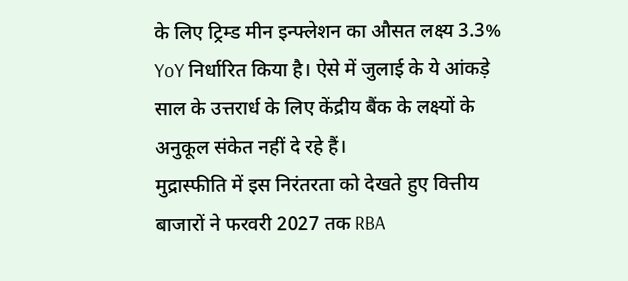के लिए ट्रिम्ड मीन इन्फ्लेशन का औसत लक्ष्य 3.3% YoY निर्धारित किया है। ऐसे में जुलाई के ये आंकड़े साल के उत्तरार्ध के लिए केंद्रीय बैंक के लक्ष्यों के अनुकूल संकेत नहीं दे रहे हैं।
मुद्रास्फीति में इस निरंतरता को देखते हुए वित्तीय बाजारों ने फरवरी 2027 तक RBA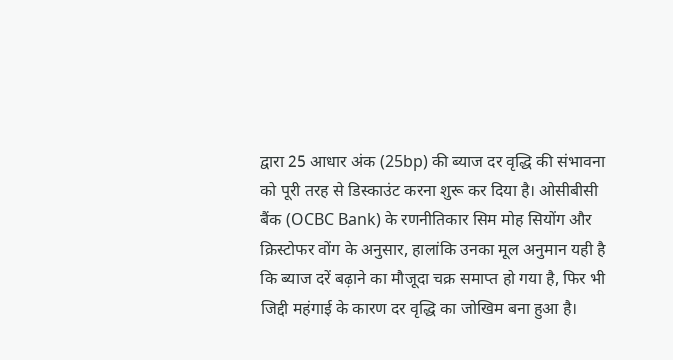द्वारा 25 आधार अंक (25bp) की ब्याज दर वृद्धि की संभावना को पूरी तरह से डिस्काउंट करना शुरू कर दिया है। ओसीबीसी बैंक (OCBC Bank) के रणनीतिकार सिम मोह सियोंग और क्रिस्टोफर वोंग के अनुसार, हालांकि उनका मूल अनुमान यही है कि ब्याज दरें बढ़ाने का मौजूदा चक्र समाप्त हो गया है, फिर भी जिद्दी महंगाई के कारण दर वृद्धि का जोखिम बना हुआ है।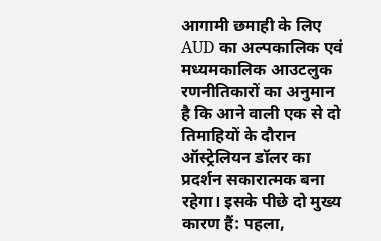आगामी छमाही के लिए AUD का अल्पकालिक एवं मध्यमकालिक आउटलुक
रणनीतिकारों का अनुमान है कि आने वाली एक से दो तिमाहियों के दौरान ऑस्ट्रेलियन डॉलर का प्रदर्शन सकारात्मक बना रहेगा। इसके पीछे दो मुख्य कारण हैं: पहला,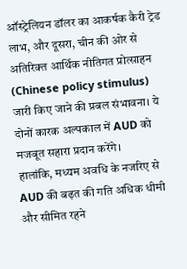ऑस्ट्रेलियन डॉलर का आकर्षक कैरी ट्रेड लाभ, और दूसरा, चीन की ओर से अतिरिक्त आर्थिक नीतिगत प्रोत्साहन (Chinese policy stimulus) जारी किए जाने की प्रबल संभावना। ये दोनों कारक अल्पकाल में AUD को मजबूत सहारा प्रदान करेंगे।
हालांकि, मध्यम अवधि के नजरिए से AUD की बढ़त की गति अधिक धीमी और सीमित रहने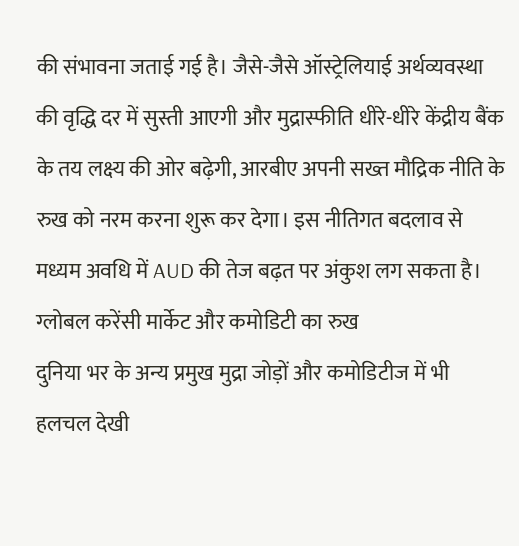की संभावना जताई गई है। जैसे-जैसे ऑस्ट्रेलियाई अर्थव्यवस्था की वृद्धि दर में सुस्ती आएगी और मुद्रास्फीति धीरे-धीरे केंद्रीय बैंक के तय लक्ष्य की ओर बढ़ेगी, आरबीए अपनी सख्त मौद्रिक नीति के रुख को नरम करना शुरू कर देगा। इस नीतिगत बदलाव से मध्यम अवधि में AUD की तेज बढ़त पर अंकुश लग सकता है।
ग्लोबल करेंसी मार्केट और कमोडिटी का रुख
दुनिया भर के अन्य प्रमुख मुद्रा जोड़ों और कमोडिटीज में भी हलचल देखी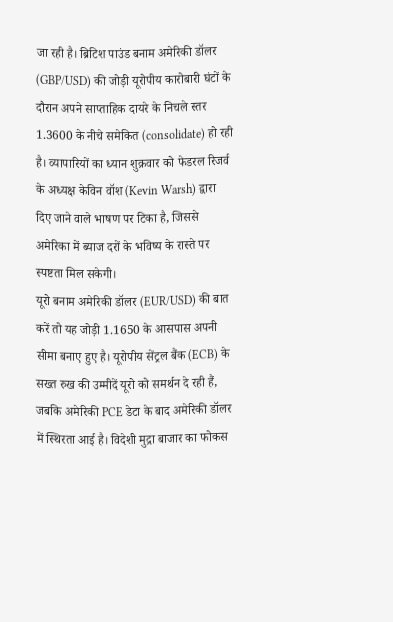जा रही है। ब्रिटिश पाउंड बनाम अमेरिकी डॉलर (GBP/USD) की जोड़ी यूरोपीय कारोबारी घंटों के दौरान अपने साप्ताहिक दायरे के निचले स्तर 1.3600 के नीचे समेकित (consolidate) हो रही है। व्यापारियों का ध्यान शुक्रवार को फेडरल रिजर्व के अध्यक्ष केविन वॉश (Kevin Warsh) द्वारा दिए जाने वाले भाषण पर टिका है, जिससे अमेरिका में ब्याज दरों के भविष्य के रास्ते पर स्पष्टता मिल सकेगी।
यूरो बनाम अमेरिकी डॉलर (EUR/USD) की बात करें तो यह जोड़ी 1.1650 के आसपास अपनी सीमा बनाए हुए है। यूरोपीय सेंट्रल बैंक (ECB) के सख्त रुख की उम्मीदें यूरो को समर्थन दे रही हैं, जबकि अमेरिकी PCE डेटा के बाद अमेरिकी डॉलर में स्थिरता आई है। विदेशी मुद्रा बाजार का फोकस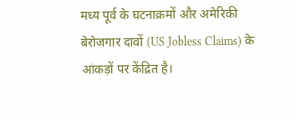मध्य पूर्व के घटनाक्रमों और अमेरिकी बेरोजगार दावों (US Jobless Claims) के आंकड़ों पर केंद्रित है।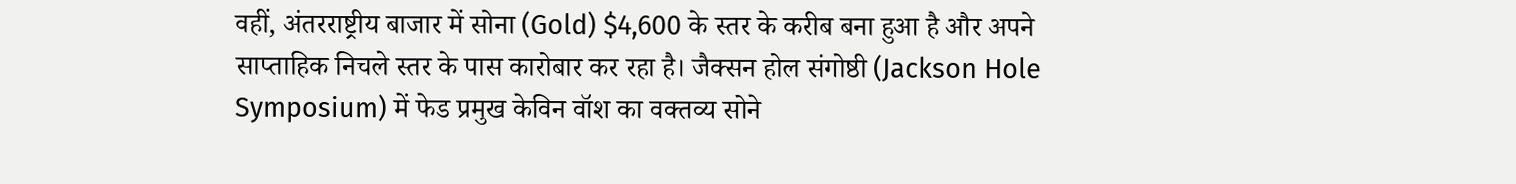वहीं, अंतरराष्ट्रीय बाजार में सोना (Gold) $4,600 के स्तर के करीब बना हुआ है और अपने साप्ताहिक निचले स्तर के पास कारोबार कर रहा है। जैक्सन होल संगोष्ठी (Jackson Hole Symposium) में फेड प्रमुख केविन वॉश का वक्तव्य सोने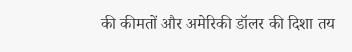की कीमतों और अमेरिकी डॉलर की दिशा तय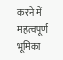करने में महत्वपूर्ण भूमिका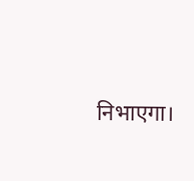निभाएगा।